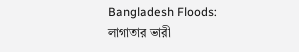Bangladesh Floods: লাগাতার ভারী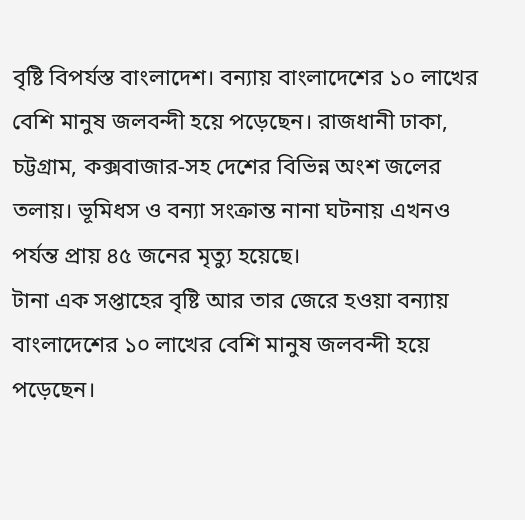বৃষ্টি বিপর্যস্ত বাংলাদেশ। বন্যায় বাংলাদেশের ১০ লাখের বেশি মানুষ জলবন্দী হয়ে পড়েছেন। রাজধানী ঢাকা, চট্টগ্রাম, কক্সবাজার-সহ দেশের বিভিন্ন অংশ জলের তলায়। ভূমিধস ও বন্যা সংক্রান্ত নানা ঘটনায় এখনও পর্যন্ত প্রায় ৪৫ জনের মৃত্যু হয়েছে।
টানা এক সপ্তাহের বৃষ্টি আর তার জেরে হওয়া বন্যায় বাংলাদেশের ১০ লাখের বেশি মানুষ জলবন্দী হয়ে পড়েছেন।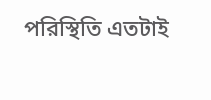পরিস্থিতি এতটাই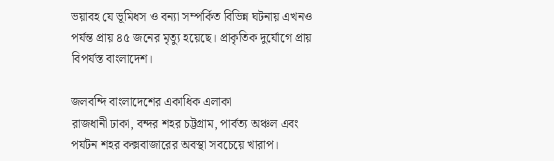ভয়াবহ যে ভূমিধস ও বন্যা সম্পর্কিত বিভিন্ন ঘটনায় এখনও পর্যন্ত প্রায় ৪৫ জনের মৃত্যু হয়েছে। প্রাকৃতিক দুর্যোগে প্রায় বিপর্যস্ত বাংলাদেশ।

জলবন্দি বাংলাদেশের একাধিক এলাকা
রাজধানী ঢাকা, বন্দর শহর চট্টগ্রাম, পার্বত্য অঞ্চল এবং পর্যটন শহর কক্সবাজারের অবস্থা সবচেয়ে খারাপ।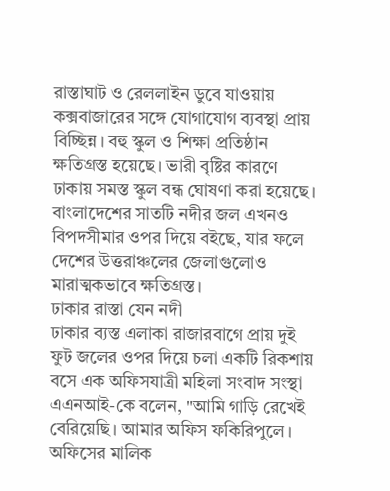রাস্তাঘাট ও রেললাইন ডুবে যাওয়ায় কক্সবাজারের সঙ্গে যোগাযোগ ব্যবস্থা প্রায় বিচ্ছিন্ন। বহু স্কুল ও শিক্ষা প্রতিষ্ঠান ক্ষতিগ্রস্ত হয়েছে। ভারী বৃষ্টির কারণে ঢাকায় সমস্ত স্কুল বন্ধ ঘোষণা করা হয়েছে। বাংলাদেশের সাতটি নদীর জল এখনও বিপদসীমার ওপর দিয়ে বইছে, যার ফলে দেশের উত্তরাঞ্চলের জেলাগুলোও মারাত্মকভাবে ক্ষতিগ্রস্ত।
ঢাকার রাস্তা যেন নদী
ঢাকার ব্যস্ত এলাকা রাজারবাগে প্রায় দুই ফুট জলের ওপর দিয়ে চলা একটি রিকশায় বসে এক অফিসযাত্রী মহিলা সংবাদ সংস্থা এএনআই-কে বলেন, "আমি গাড়ি রেখেই বেরিয়েছি। আমার অফিস ফকিরিপুলে। অফিসের মালিক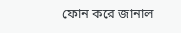ফোন করে জানাল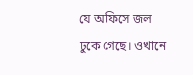যে অফিসে জল ঢুকে গেছে। ওখানে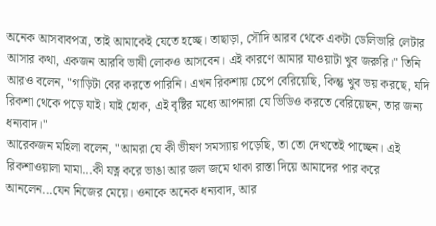অনেক আসবাবপত্র, তাই আমাকেই যেতে হচ্ছে। তাছাড়া, সৌদি আরব থেকে একটা ডেলিভারি লেটার আসার কথা, একজন আরবি ভাষী লোকও আসবেন। এই কারণে আমার যাওয়াটা খুব জরুরি।" তিনি আরও বলেন, "গাড়িটা বের করতে পারিনি। এখন রিকশায় চেপে বেরিয়েছি, কিন্তু খুব ভয় করছে, যদি রিকশা থেকে পড়ে যাই। যাই হোক, এই বৃষ্টির মধ্যে আপনারা যে ভিডিও করতে বেরিয়েছন, তার জন্য ধন্যবাদ।"
আরেকজন মহিলা বলেন, "আমরা যে কী ভীষণ সমস্যায় পড়েছি, তা তো দেখতেই পাচ্ছেন। এই রিকশাওয়ালা মামা...কী যত্ন করে ভাঙা আর জল জমে থাকা রাস্তা দিয়ে আমাদের পার করে আনলেন...যেন নিজের মেয়ে। ওনাকে অনেক ধন্যবাদ, আর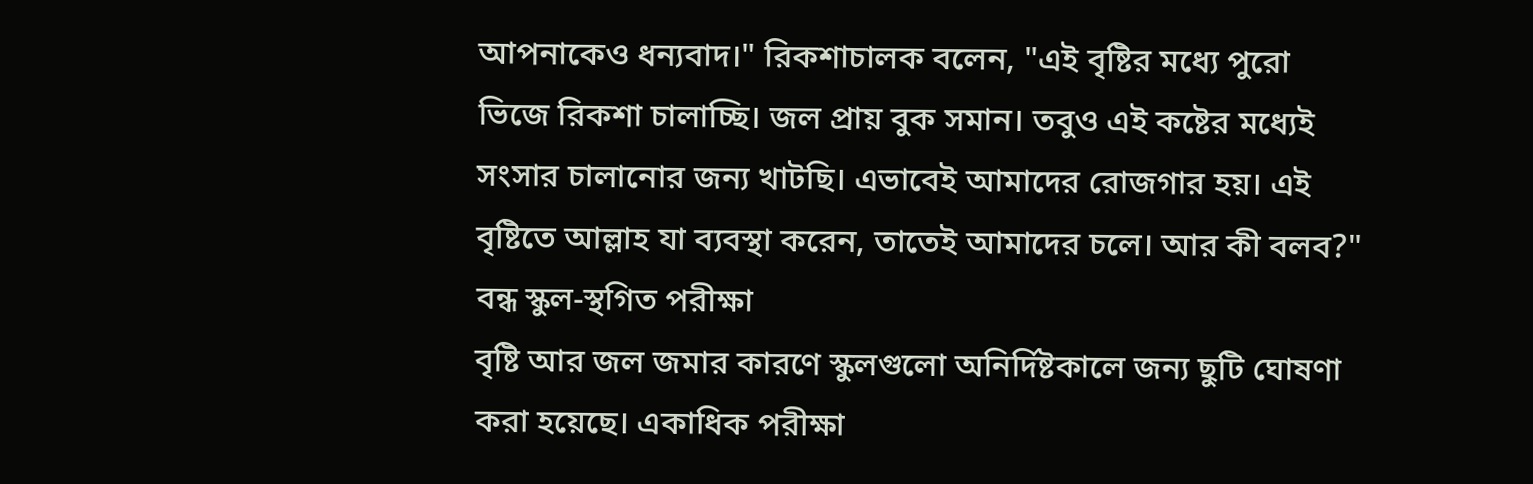আপনাকেও ধন্যবাদ।" রিকশাচালক বলেন, "এই বৃষ্টির মধ্যে পুরো ভিজে রিকশা চালাচ্ছি। জল প্রায় বুক সমান। তবুও এই কষ্টের মধ্যেই সংসার চালানোর জন্য খাটছি। এভাবেই আমাদের রোজগার হয়। এই বৃষ্টিতে আল্লাহ যা ব্যবস্থা করেন, তাতেই আমাদের চলে। আর কী বলব?"
বন্ধ স্কুল-স্থগিত পরীক্ষা
বৃষ্টি আর জল জমার কারণে স্কুলগুলো অনির্দিষ্টকালে জন্য ছুটি ঘোষণা করা হয়েছে। একাধিক পরীক্ষা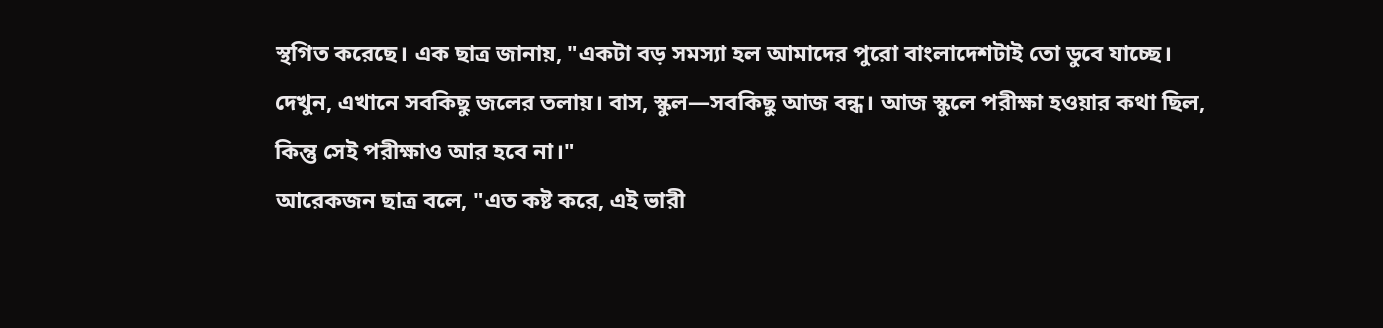স্থগিত করেছে। এক ছাত্র জানায়, "একটা বড় সমস্যা হল আমাদের পুরো বাংলাদেশটাই তো ডুবে যাচ্ছে। দেখুন, এখানে সবকিছু জলের তলায়। বাস, স্কুল—সবকিছু আজ বন্ধ। আজ স্কুলে পরীক্ষা হওয়ার কথা ছিল, কিন্তু সেই পরীক্ষাও আর হবে না।"
আরেকজন ছাত্র বলে, "এত কষ্ট করে, এই ভারী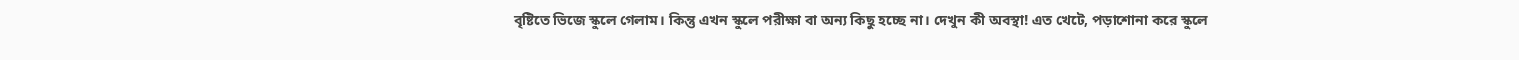বৃষ্টিতে ভিজে স্কুলে গেলাম। কিন্তু এখন স্কুলে পরীক্ষা বা অন্য কিছু হচ্ছে না। দেখুন কী অবস্থা! এত খেটে, পড়াশোনা করে স্কুলে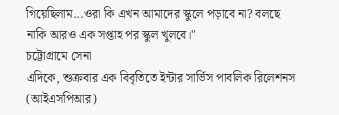গিয়েছিলাম...ওরা কি এখন আমাদের স্কুলে পড়াবে না? বলছে নাকি আরও এক সপ্তাহ পর স্কুল খুলবে।"
চট্টোগ্রামে সেনা
এদিকে, শুক্রবার এক বিবৃতিতে ইন্টার সার্ভিস পাবলিক রিলেশনস (আইএসপিআর)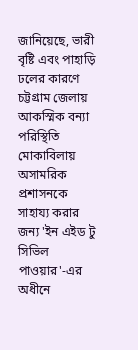জানিয়েছে, ভারী বৃষ্টি এবং পাহাড়ি ঢলের কারণে চট্টগ্রাম জেলায় আকস্মিক বন্যা পরিস্থিতি মোকাবিলায় অসামরিক প্রশাসনকে সাহায্য করার জন্য 'ইন এইড টু সিভিল পাওয়ার'-এর অধীনে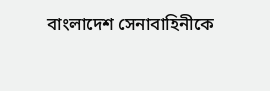বাংলাদেশ সেনাবাহিনীকে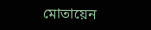মোতায়েন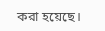করা হয়েছে।